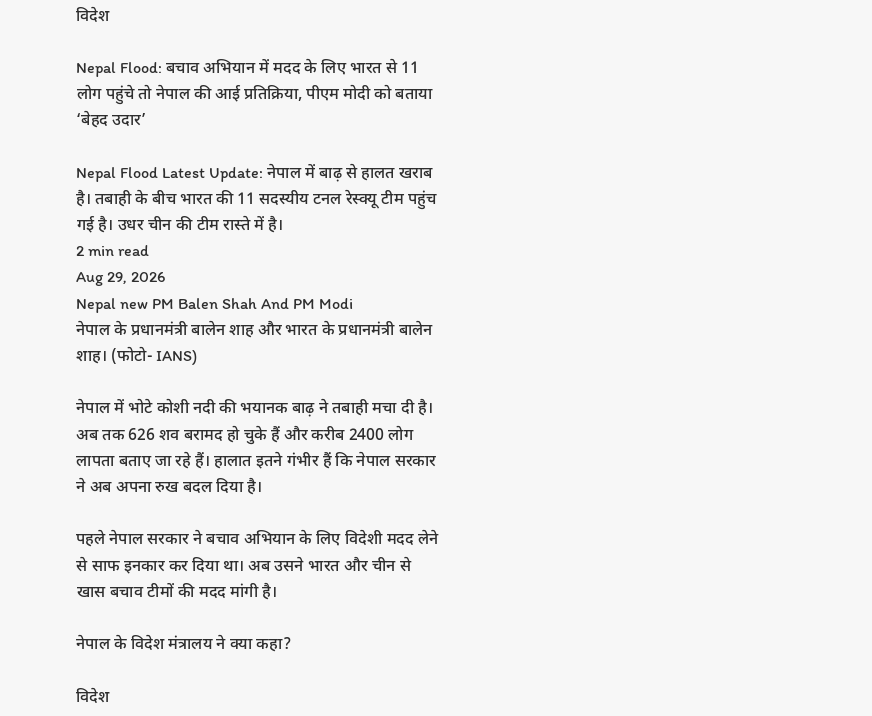विदेश

Nepal Flood: बचाव अभियान में मदद के लिए भारत से 11 लोग पहुंचे तो नेपाल की आई प्रतिक्रिया, पीएम मोदी को बताया ‘बेहद उदार’

Nepal Flood Latest Update: नेपाल में बाढ़ से हालत खराब है। तबाही के बीच भारत की 11 सदस्यीय टनल रेस्क्यू टीम पहुंच गई है। उधर चीन की टीम रास्ते में है।
2 min read
Aug 29, 2026
Nepal new PM Balen Shah And PM Modi
नेपाल के प्रधानमंत्री बालेन शाह और भारत के प्रधानमंत्री बालेन शाह। (फोटो- IANS)

नेपाल में भोटे कोशी नदी की भयानक बाढ़ ने तबाही मचा दी है। अब तक 626 शव बरामद हो चुके हैं और करीब 2400 लोग लापता बताए जा रहे हैं। हालात इतने गंभीर हैं कि नेपाल सरकार ने अब अपना रुख बदल दिया है।

पहले नेपाल सरकार ने बचाव अभियान के लिए विदेशी मदद लेने से साफ इनकार कर दिया था। अब उसने भारत और चीन से खास बचाव टीमों की मदद मांगी है।

नेपाल के विदेश मंत्रालय ने क्या कहा?

विदेश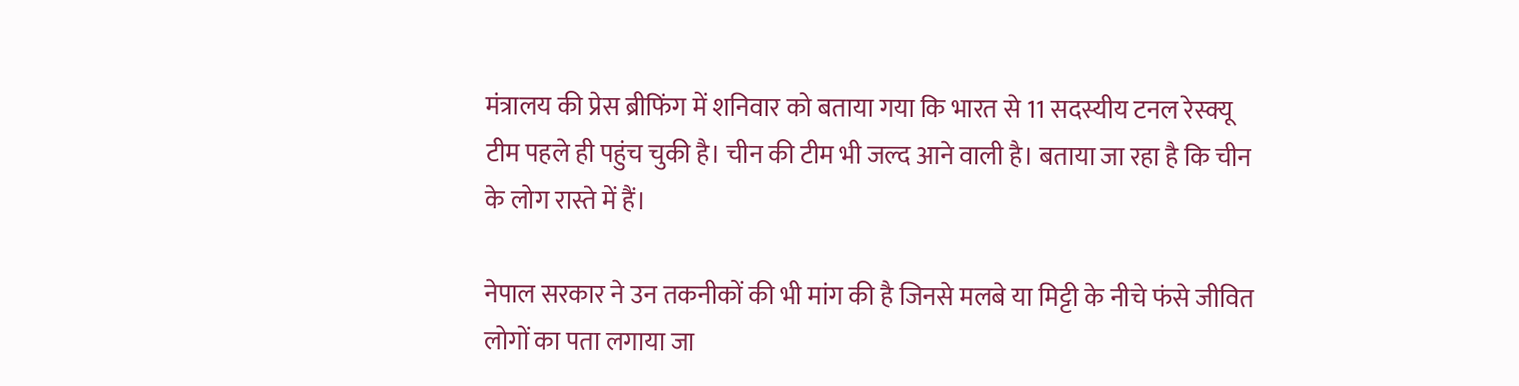मंत्रालय की प्रेस ब्रीफिंग में शनिवार को बताया गया कि भारत से 11 सदस्यीय टनल रेस्क्यू टीम पहले ही पहुंच चुकी है। चीन की टीम भी जल्द आने वाली है। बताया जा रहा है कि चीन के लोग रास्ते में हैं।

नेपाल सरकार ने उन तकनीकों की भी मांग की है जिनसे मलबे या मिट्टी के नीचे फंसे जीवित लोगों का पता लगाया जा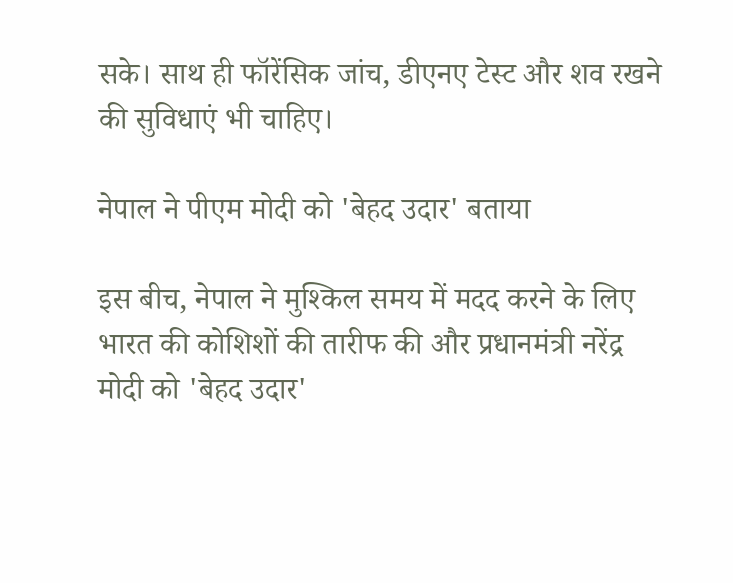सके। साथ ही फॉरेंसिक जांच, डीएनए टेस्ट और शव रखने की सुविधाएं भी चाहिए।

नेपाल ने पीएम मोदी को 'बेहद उदार' बताया

इस बीच, नेपाल ने मुश्किल समय में मदद करने के लिए भारत की कोशिशों की तारीफ की और प्रधानमंत्री नरेंद्र मोदी को 'बेहद उदार'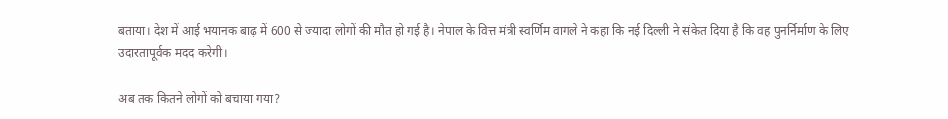बताया। देश में आई भयानक बाढ़ में 600 से ज्यादा लोगों की मौत हो गई है। नेपाल के वित्त मंत्री स्वर्णिम वागले ने कहा कि नई दिल्ली ने संकेत दिया है कि वह पुनर्निर्माण के लिए उदारतापूर्वक मदद करेगी।

अब तक कितने लोगों को बचाया गया?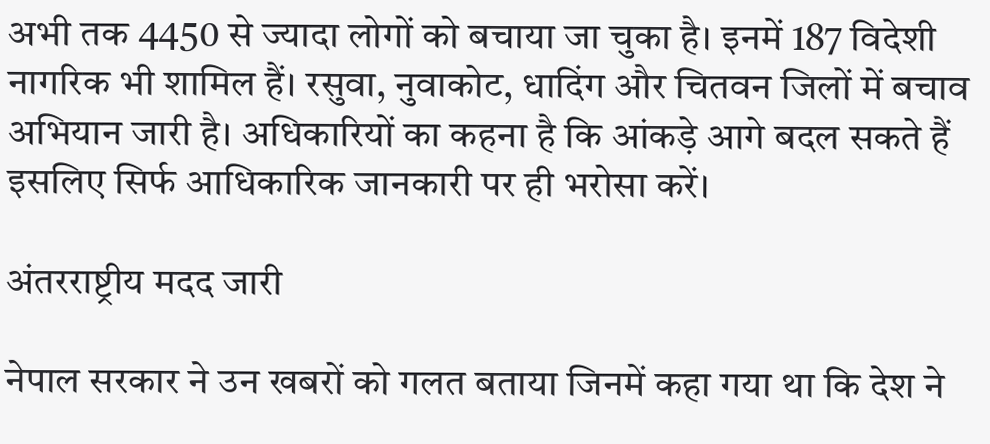अभी तक 4450 से ज्यादा लोगों को बचाया जा चुका है। इनमें 187 विदेशी नागरिक भी शामिल हैं। रसुवा, नुवाकोट, धादिंग और चितवन जिलों में बचाव अभियान जारी है। अधिकारियों का कहना है कि आंकड़े आगे बदल सकते हैं इसलिए सिर्फ आधिकारिक जानकारी पर ही भरोसा करें।

अंतरराष्ट्रीय मदद जारी

नेपाल सरकार ने उन खबरों को गलत बताया जिनमें कहा गया था कि देश ने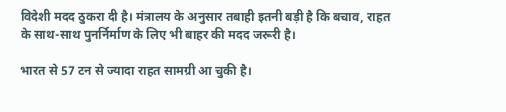विदेशी मदद ठुकरा दी है। मंत्रालय के अनुसार तबाही इतनी बड़ी है कि बचाव, राहत के साथ-साथ पुनर्निर्माण के लिए भी बाहर की मदद जरूरी है।

भारत से 57 टन से ज्यादा राहत सामग्री आ चुकी है।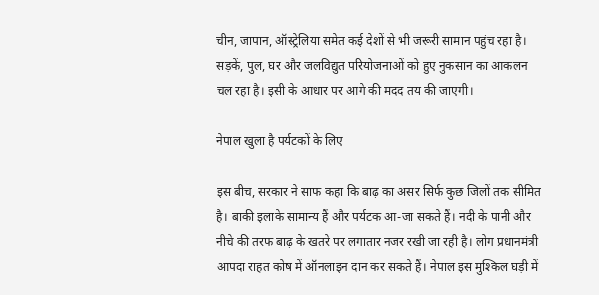चीन, जापान, ऑस्ट्रेलिया समेत कई देशों से भी जरूरी सामान पहुंच रहा है। सड़कें, पुल, घर और जलविद्युत परियोजनाओं को हुए नुकसान का आकलन चल रहा है। इसी के आधार पर आगे की मदद तय की जाएगी।

नेपाल खुला है पर्यटकों के लिए

इस बीच, सरकार ने साफ कहा कि बाढ़ का असर सिर्फ कुछ जिलों तक सीमित है। बाकी इलाके सामान्य हैं और पर्यटक आ-जा सकते हैं। नदी के पानी और नीचे की तरफ बाढ़ के खतरे पर लगातार नजर रखी जा रही है। लोग प्रधानमंत्री आपदा राहत कोष में ऑनलाइन दान कर सकते हैं। नेपाल इस मुश्किल घड़ी में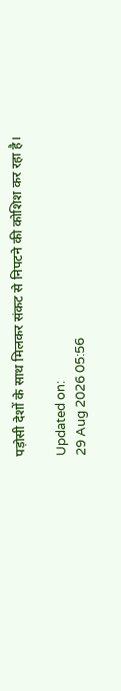पड़ोसी देशों के साथ मिलकर संकट से निपटने की कोशिश कर रहा है।

Updated on:
29 Aug 2026 05:56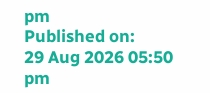pm
Published on:
29 Aug 2026 05:50 pm